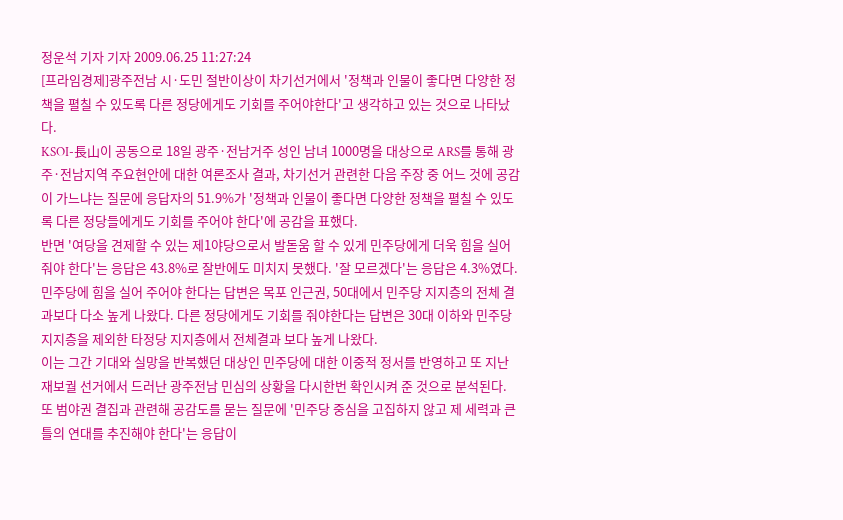정운석 기자 기자 2009.06.25 11:27:24
[프라임경제]광주전남 시·도민 절반이상이 차기선거에서 '정책과 인물이 좋다면 다양한 정책을 펼칠 수 있도록 다른 정당에게도 기회를 주어야한다'고 생각하고 있는 것으로 나타났다.
KSOI-長山이 공동으로 18일 광주·전남거주 성인 남녀 1000명을 대상으로 ARS를 통해 광주·전남지역 주요현안에 대한 여론조사 결과, 차기선거 관련한 다음 주장 중 어느 것에 공감이 가느냐는 질문에 응답자의 51.9%가 '정책과 인물이 좋다면 다양한 정책을 펼칠 수 있도록 다른 정당들에게도 기회를 주어야 한다'에 공감을 표했다.
반면 '여당을 견제할 수 있는 제1야당으로서 발돋움 할 수 있게 민주당에게 더욱 힘을 실어줘야 한다'는 응답은 43.8%로 잘반에도 미치지 못했다. '잘 모르겠다'는 응답은 4.3%였다.
민주당에 힘을 실어 주어야 한다는 답변은 목포 인근권, 50대에서 민주당 지지층의 전체 결과보다 다소 높게 나왔다. 다른 정당에게도 기회를 줘야한다는 답변은 30대 이하와 민주당 지지층을 제외한 타정당 지지층에서 전체결과 보다 높게 나왔다.
이는 그간 기대와 실망을 반복했던 대상인 민주당에 대한 이중적 정서를 반영하고 또 지난 재보궐 선거에서 드러난 광주전남 민심의 상황을 다시한번 확인시켜 준 것으로 분석된다.
또 범야권 결집과 관련해 공감도를 묻는 질문에 '민주당 중심을 고집하지 않고 제 세력과 큰 틀의 연대를 추진해야 한다'는 응답이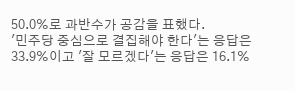50.0%로 과반수가 공감을 표했다.
'민주당 중심으로 결집해야 한다'는 응답은 33.9%이고 '잘 모르겠다'는 응답은 16.1%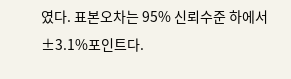였다. 표본오차는 95% 신뢰수준 하에서 ±3.1%포인트다.